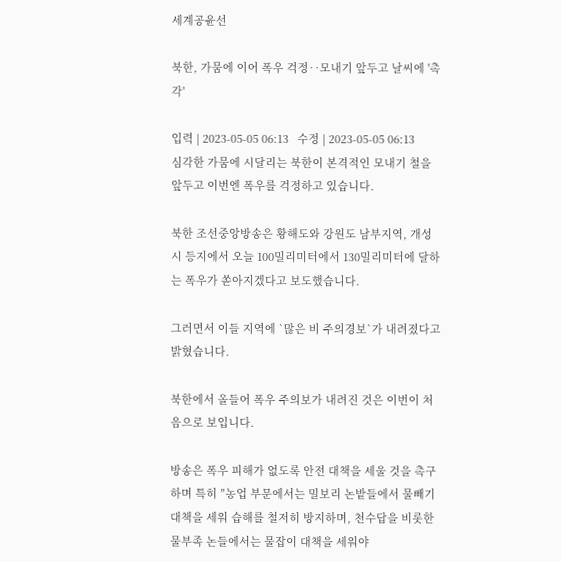세계공윤선

북한, 가뭄에 이어 폭우 걱정‥모내기 앞두고 날씨에 '촉각'

입력 | 2023-05-05 06:13   수정 | 2023-05-05 06:13
심각한 가뭄에 시달리는 북한이 본격적인 모내기 철을 앞두고 이번엔 폭우를 걱정하고 있습니다.

북한 조선중앙방송은 황해도와 강원도 남부지역, 개성시 등지에서 오늘 100밀리미터에서 130밀리미터에 달하는 폭우가 쏟아지겠다고 보도했습니다.

그러면서 이들 지역에 `많은 비 주의경보`가 내려졌다고 밝혔습니다.

북한에서 올들어 폭우 주의보가 내려진 것은 이번이 처음으로 보입니다.

방송은 폭우 피해가 없도록 안전 대책을 세울 것을 촉구하며 특히 ″농업 부문에서는 밀보리 논밭들에서 물빼기 대책을 세워 습해를 철저히 방지하며, 천수답을 비롯한 물부족 논들에서는 물잡이 대책을 세워야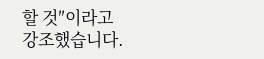할 것″이라고 강조했습니다.